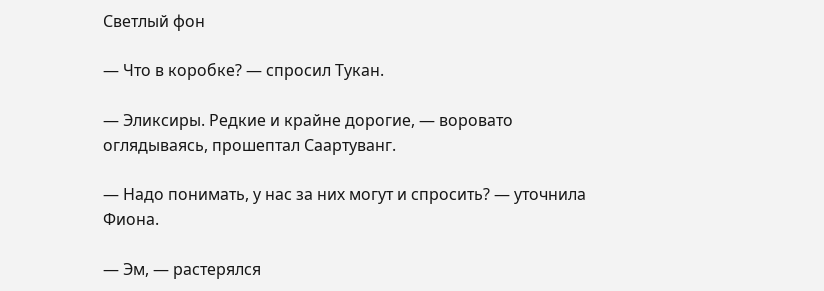Светлый фон

— Что в коробке? — спросил Тукан.

— Эликсиры. Редкие и крайне дорогие, — воровато оглядываясь, прошептал Саартуванг.

— Надо понимать, у нас за них могут и спросить? — уточнила Фиона.

— Эм, — растерялся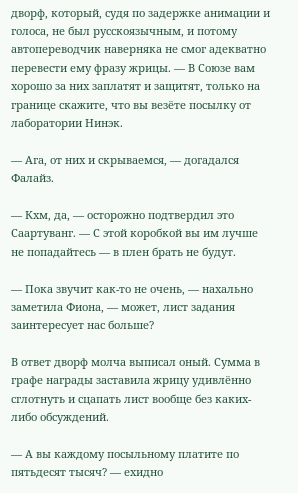дворф, который, судя по задержке анимации и голоса, не был русскоязычным, и потому автопереводчик наверняка не смог адекватно перевести ему фразу жрицы. — В Союзе вам хорошо за них заплатят и защитят, только на границе скажите, что вы везёте посылку от лаборатории Нинэк.

— Ага, от них и скрываемся, — догадался Фалайз.

— Кхм, да, — осторожно подтвердил это Саартуванг. — С этой коробкой вы им лучше не попадайтесь — в плен брать не будут.

— Пока звучит как-то не очень, — нахально заметила Фиона, — может, лист задания заинтересует нас больше?

В ответ дворф молча выписал оный. Сумма в графе награды заставила жрицу удивлённо сглотнуть и сцапать лист вообще без каких-либо обсуждений.

— А вы каждому посыльному платите по пятьдесят тысяч? — ехидно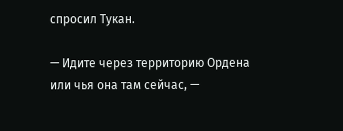спросил Тукан.

— Идите через территорию Ордена или чья она там сейчас, —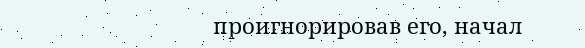проигнорировав его, начал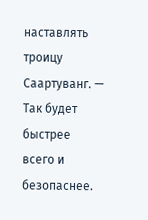наставлять троицу Саартуванг. — Так будет быстрее всего и безопаснее.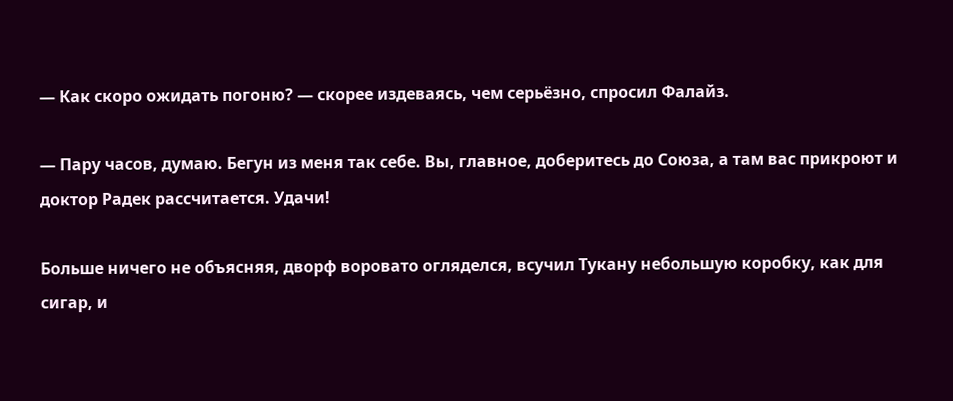— Как скоро ожидать погоню? — скорее издеваясь, чем серьёзно, спросил Фалайз.

— Пару часов, думаю. Бегун из меня так себе. Вы, главное, доберитесь до Союза, а там вас прикроют и доктор Радек рассчитается. Удачи!

Больше ничего не объясняя, дворф воровато огляделся, всучил Тукану небольшую коробку, как для сигар, и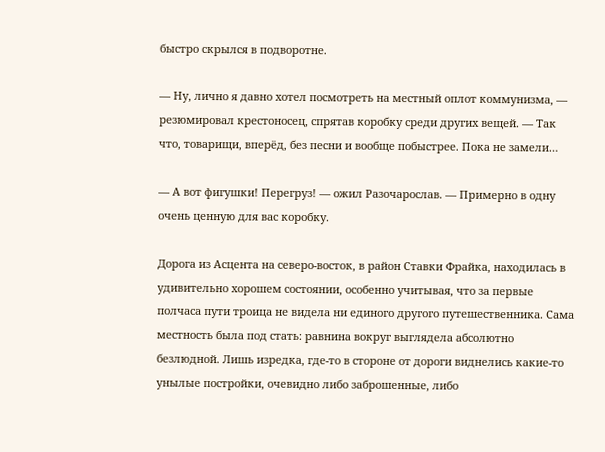быстро скрылся в подворотне.

— Ну, лично я давно хотел посмотреть на местный оплот коммунизма, — резюмировал крестоносец, спрятав коробку среди других вещей. — Так что, товарищи, вперёд, без песни и вообще побыстрее. Пока не замели…

— А вот фигушки! Перегруз! — ожил Разочарослав. — Примерно в одну очень ценную для вас коробку.

Дорога из Асцента на северо-восток, в район Ставки Фрайка, находилась в удивительно хорошем состоянии, особенно учитывая, что за первые полчаса пути троица не видела ни единого другого путешественника. Сама местность была под стать: равнина вокруг выглядела абсолютно безлюдной. Лишь изредка, где-то в стороне от дороги виднелись какие-то унылые постройки, очевидно либо заброшенные, либо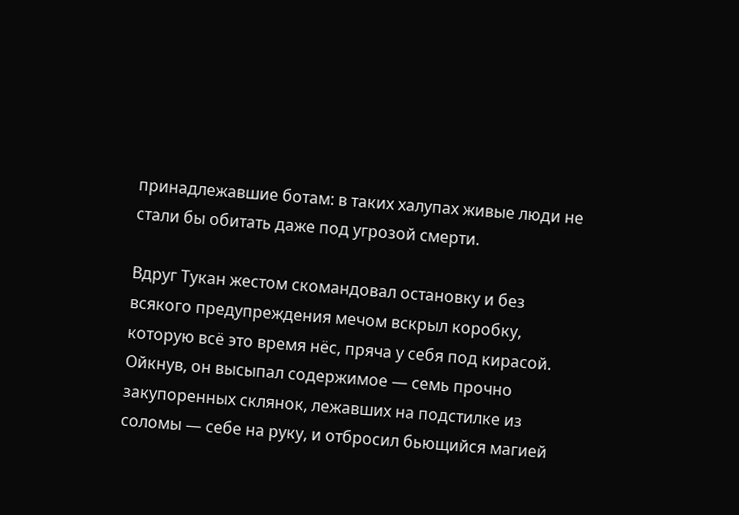принадлежавшие ботам: в таких халупах живые люди не стали бы обитать даже под угрозой смерти.

Вдруг Тукан жестом скомандовал остановку и без всякого предупреждения мечом вскрыл коробку, которую всё это время нёс, пряча у себя под кирасой. Ойкнув, он высыпал содержимое — семь прочно закупоренных склянок, лежавших на подстилке из соломы — себе на руку, и отбросил бьющийся магией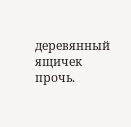деревянный ящичек прочь.